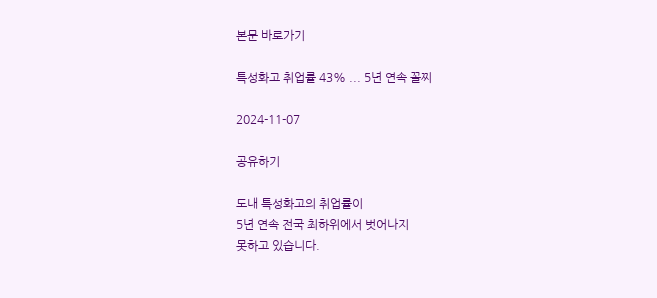본문 바로가기

특성화고 취업률 43% ... 5년 연속 꼴찌

2024-11-07

공유하기

도내 특성화고의 취업률이
5년 연속 전국 최하위에서 벗어나지
못하고 있습니다.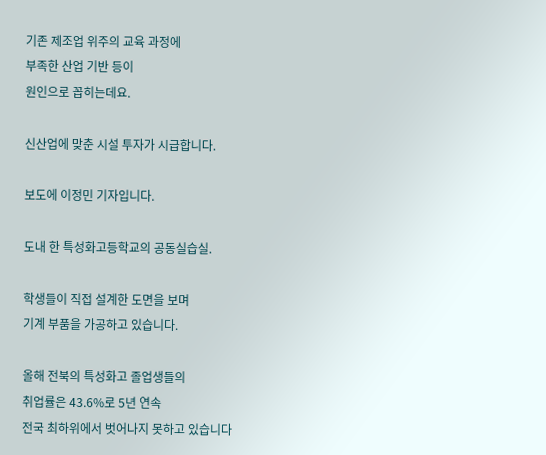기존 제조업 위주의 교육 과정에
부족한 산업 기반 등이
원인으로 꼽히는데요.

신산업에 맞춘 시설 투자가 시급합니다.

보도에 이정민 기자입니다.

도내 한 특성화고등학교의 공동실습실.

학생들이 직접 설계한 도면을 보며
기계 부품을 가공하고 있습니다.

올해 전북의 특성화고 졸업생들의
취업률은 43.6%로 5년 연속
전국 최하위에서 벗어나지 못하고 있습니다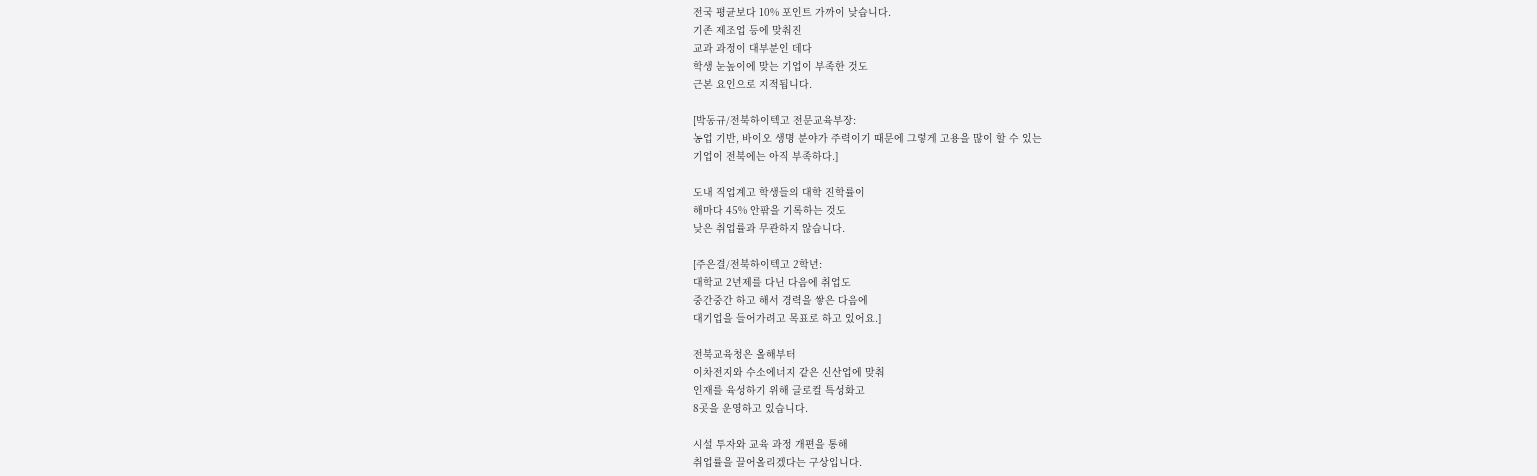전국 평균보다 10% 포인트 가까이 낮습니다.
기존 제조업 등에 맞춰진
교과 과정이 대부분인 데다
학생 눈높이에 맞는 기업이 부족한 것도
근본 요인으로 지적됩니다.

[박동규/전북하이텍고 전문교육부장:
농업 기반, 바이오 생명 분야가 주력이기 때문에 그렇게 고용을 많이 할 수 있는
기업이 전북에는 아직 부족하다.]

도내 직업계고 학생들의 대학 진학률이
해마다 45% 안팎을 기록하는 것도
낮은 취업률과 무관하지 않습니다.

[주은결/전북하이텍고 2학년:
대학교 2년제를 다닌 다음에 취업도
중간중간 하고 해서 경력을 쌓은 다음에
대기업을 들어가려고 목표로 하고 있어요.]

전북교육청은 올해부터
이차전지와 수소에너지 같은 신산업에 맞춰
인재를 육성하기 위해 글로컬 특성화고
8곳을 운영하고 있습니다.

시설 투자와 교육 과정 개편을 통해
취업률을 끌어올리겠다는 구상입니다.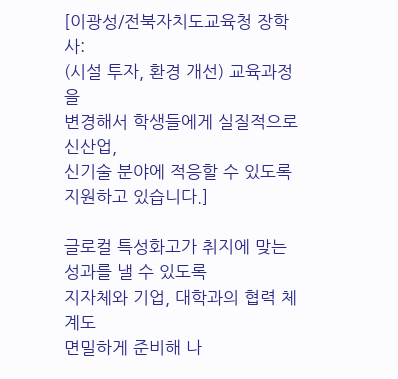[이광성/전북자치도교육청 장학사:
(시설 투자, 환경 개선) 교육과정을
변경해서 학생들에게 실질적으로 신산업,
신기술 분야에 적응할 수 있도록
지원하고 있습니다.]

글로컬 특성화고가 취지에 맞는
성과를 낼 수 있도록
지자체와 기업, 대학과의 협력 체계도
면밀하게 준비해 나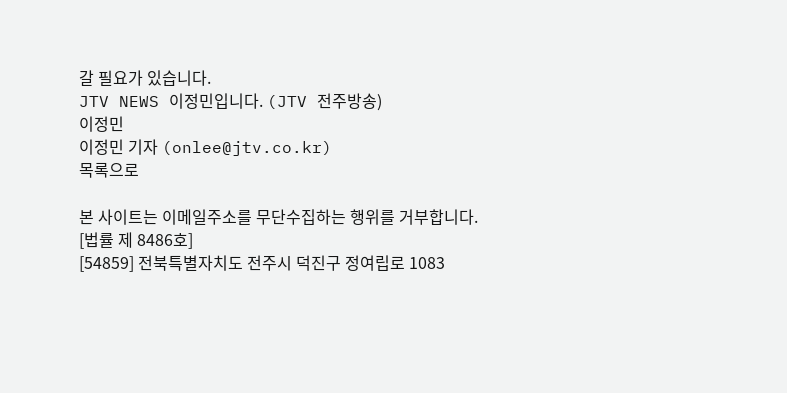갈 필요가 있습니다.
JTV NEWS 이정민입니다. (JTV 전주방송)
이정민
이정민 기자 (onlee@jtv.co.kr)
목록으로

본 사이트는 이메일주소를 무단수집하는 행위를 거부합니다. [법률 제 8486호]
[54859] 전북특별자치도 전주시 덕진구 정여립로 1083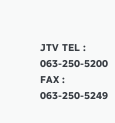JTV TEL : 063-250-5200 FAX : 063-250-5249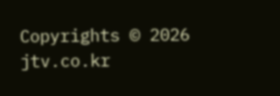Copyrights © 2026 jtv.co.kr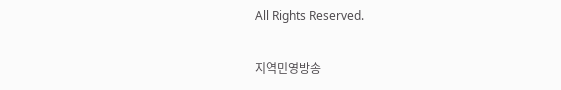All Rights Reserved.

지역민영방송